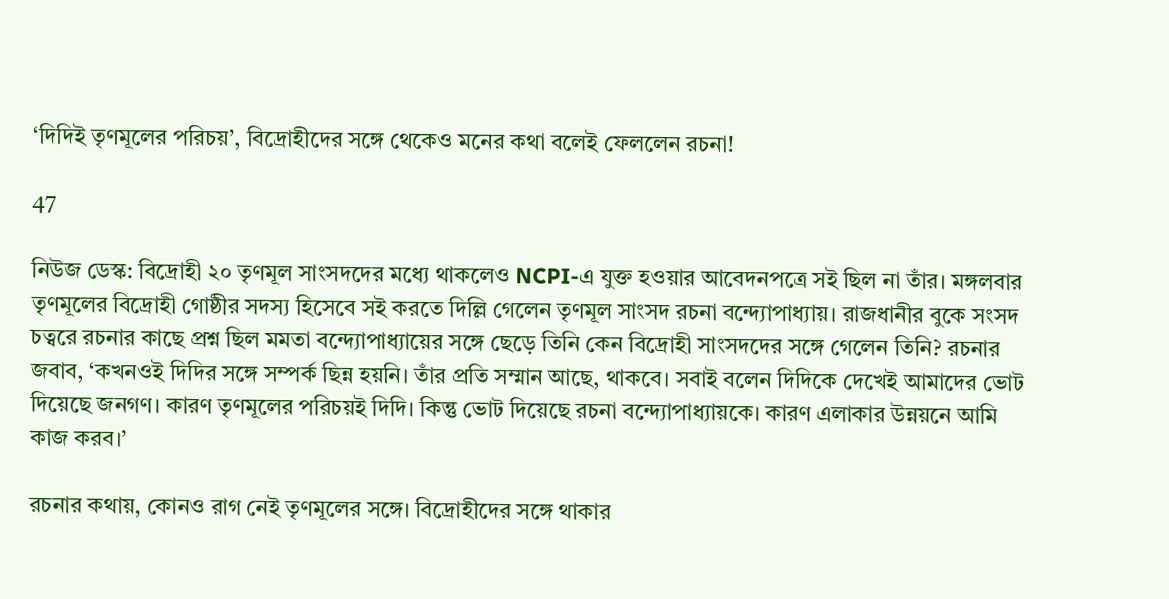‘দিদিই তৃণমূলের পরিচয়’, বিদ্রোহীদের সঙ্গে থেকেও মনের কথা বলেই ফেললেন রচনা!

47

নিউজ ডেস্ক: বিদ্রোহী ২০ তৃণমূল সাংসদদের মধ্যে থাকলেও NCPI-এ যুক্ত হওয়ার আবেদনপত্রে সই ছিল না তাঁর। মঙ্গলবার তৃণমূলের বিদ্রোহী গোষ্ঠীর সদস্য হিসেবে সই করতে দিল্লি গেলেন তৃণমূল সাংসদ রচনা বন্দ্যোপাধ্যায়। রাজধানীর বুকে সংসদ চত্বরে রচনার কাছে প্রশ্ন ছিল মমতা বন্দ্যোপাধ্যায়ের সঙ্গে ছেড়ে তিনি কেন বিদ্রোহী সাংসদদের সঙ্গে গেলেন তিনি? রচনার জবাব, ‘কখনওই দিদির সঙ্গে সম্পর্ক ছিন্ন হয়নি। তাঁর প্রতি সম্মান আছে, থাকবে। সবাই বলেন দিদিকে দেখেই আমাদের ভোট দিয়েছে জনগণ। কারণ তৃণমূলের পরিচয়ই দিদি। কিন্তু ভোট দিয়েছে রচনা বন্দ্যোপাধ্যায়কে। কারণ এলাকার উন্নয়নে আমি কাজ করব।’

রচনার কথায়, কোনও রাগ নেই তৃণমূলের সঙ্গে। বিদ্রোহীদের সঙ্গে থাকার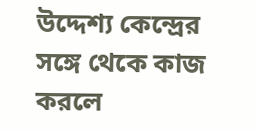উদ্দেশ্য কেন্দ্রের সঙ্গে থেকে কাজ করলে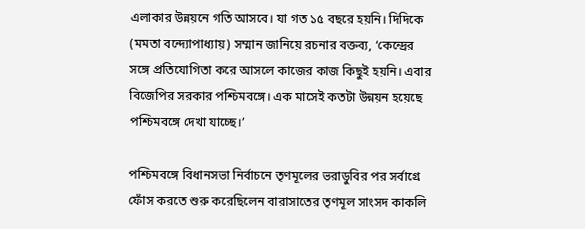এলাকার উন্নয়নে গতি আসবে। যা গত ১৫ বছরে হয়নি। দিদিকে (মমতা বন্দ্যোপাধ্যায়) সম্মান জানিয়ে রচনার বক্তব্য, ‘কেন্দ্রের সঙ্গে প্রতিযোগিতা করে আসলে কাজের কাজ কিছুই হয়নি। এবার বিজেপির সরকার পশ্চিমবঙ্গে। এক মাসেই কতটা উন্নয়ন হয়েছে পশ্চিমবঙ্গে দেখা যাচ্ছে।’

পশ্চিমবঙ্গে বিধানসভা নির্বাচনে তৃণমূলের ভরাডুবির পর সর্বাগ্রে ফোঁস করতে শুরু করেছিলেন বারাসাতের তৃণমূল সাংসদ কাকলি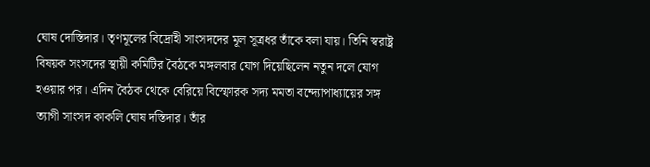ঘোষ দোস্তিদার। তৃণমূলের বিদ্রোহী সাংসদদের মূল সূত্রধর তাঁকে বলা যায়। তিনি স্বরাষ্ট্র বিষয়ক সংসদের স্থায়ী কমিটির বৈঠকে মঙ্গলবার যোগ দিয়েছিলেন নতুন দলে যোগ হওয়ার পর। এদিন বৈঠক থেকে বেরিয়ে বিস্ফোরক সদ্য মমতা বন্দ্যোপাধ্যায়ের সঙ্গ ত্যাগী সাংসদ কাকলি ঘোষ দস্তিদার। তাঁর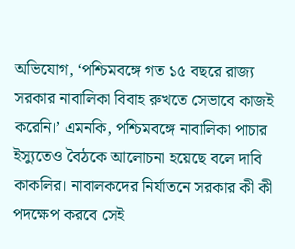অভিযোগ, ‘পশ্চিমবঙ্গে গত ১৫ বছরে রাজ্য সরকার নাবালিকা বিবাহ রুখতে সেভাবে কাজই করেনি।’ এমনকি, পশ্চিমবঙ্গে নাবালিকা পাচার ইস্যুতেও বৈঠকে আলোচনা হয়েছে বলে দাবি কাকলির। নাবালকদের নির্যাতনে সরকার কী কী পদক্ষেপ করবে সেই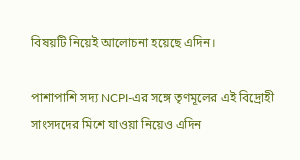বিষয়টি নিয়েই আলোচনা হয়েছে এদিন।

পাশাপাশি সদ্য NCPI-এর সঙ্গে তৃণমূলের এই বিদ্রোহী সাংসদদের মিশে যাওয়া নিয়েও এদিন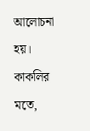আলোচনা হয়। কাকলির মতে,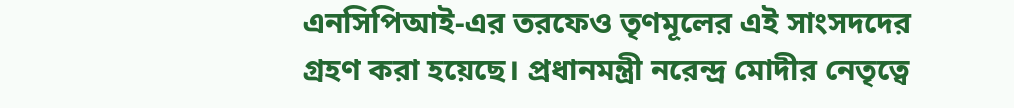এনসিপিআই-এর তরফেও তৃণমূলের এই সাংসদদের গ্রহণ করা হয়েছে। প্রধানমন্ত্রী নরেন্দ্র মোদীর নেতৃত্বে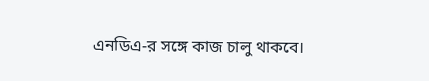এনডিএ-র সঙ্গে কাজ চালু থাকবে।